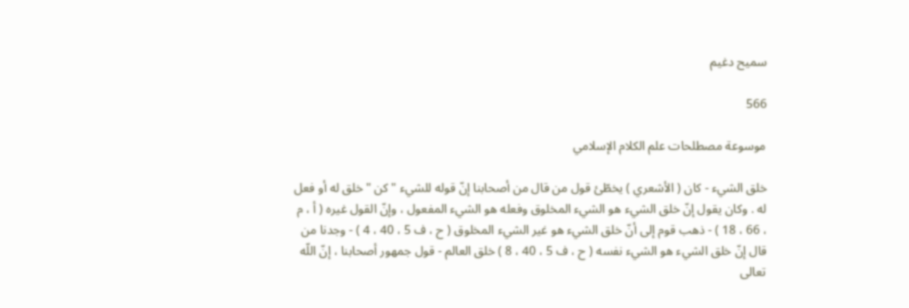سميح دغيم

566

موسوعة مصطلحات علم الكلام الإسلامي

خلق الشيء - كان ( الأشعري ) يخطّئ قول من قال من أصحابنا إنّ قوله للشيء " كن " خلق له أو فعل له . وكان يقول إنّ خلق الشيء هو الشيء المخلوق وفعله هو الشيء المفعول ، وإنّ القول غيره ( أ ، م ، 66 ، 18 ) - ذهب قوم إلى أنّ خلق الشيء هو غير الشيء المخلوق ( ح ، ف 5 ، 40 ، 4 ) - وجدنا من قال إنّ خلق الشيء هو الشيء نفسه ( ح ، ف 5 ، 40 ، 8 ) خلق العالم - قول جمهور أصحابنا ، إنّ اللّه تعالى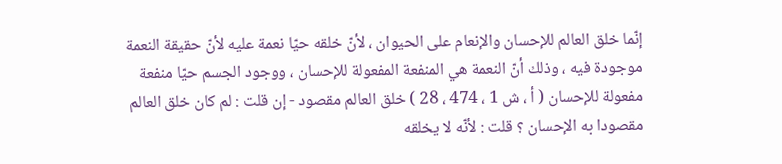إنّما خلق العالم للإحسان والإنعام على الحيوان ، لأنّ خلقه حيّا نعمة عليه لأنّ حقيقة النعمة موجودة فيه ، وذلك أنّ النعمة هي المنفعة المفعولة للإحسان ، ووجود الجسم حيّا منفعة مفعولة للإحسان ( أ ، ش 1 ، 474 ، 28 ) خلق العالم مقصود - إن قلت : لم كان خلق العالم مقصودا به الإحسان ؟ قلت : لأنّه لا يخلقه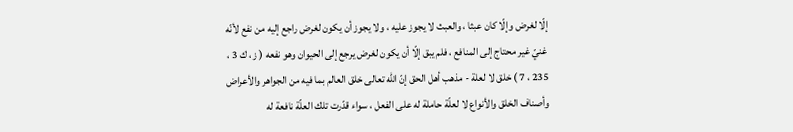إلّا لغرض وإلّا كان عبثا ، والعبث لا يجوز عليه ، ولا يجوز أن يكون لغرض راجع إليه من نفع لأنّه غنيّ غير محتاج إلى المنافع ، فلم يبق إلّا أن يكون لغرض يرجع إلى الحيوان وهو نفعه ( ز ، ك 3 ، 235 ، 7 ) خلق لا لعلة - مذهب أهل الحق إنّ اللّه تعالى خلق العالم بما فيه من الجواهر والأعراض وأصناف الخلق والأنواع لا لعلّة حاملة له على الفعل ، سواء قدّرت تلك العلّة نافعة له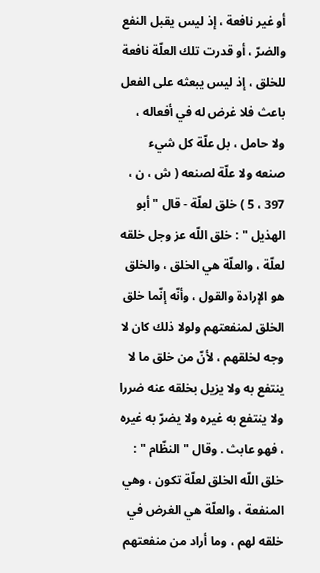أو غير نافعة ، إذ ليس يقبل النفع والضرّ ، أو قدرت تلك العلّة نافعة للخلق ، إذ ليس يبعثه على الفعل باعث فلا غرض له في أفعاله ، ولا حامل ، بل علّة كل شيء صنعه ولا علّة لصنعه ( ش ، ن ، 397 ، 5 ) خلق لعلّة - قال " أبو الهذيل " : خلق اللّه عز وجل خلقه لعلّة ، والعلّة هي الخلق ، والخلق هو الإرادة والقول ، وأنّه إنّما خلق الخلق لمنفعتهم ولولا ذلك كان لا وجه لخلقهم ، لأنّ من خلق ما لا ينتفع به ولا يزيل بخلقه عنه ضررا ولا ينتفع به غيره ولا يضرّ به غيره ، فهو عابث . وقال " النظّام " : خلق اللّه الخلق لعلّة تكون ، وهي المنفعة ، والعلّة هي الغرض في خلقه لهم ، وما أراد من منفعتهم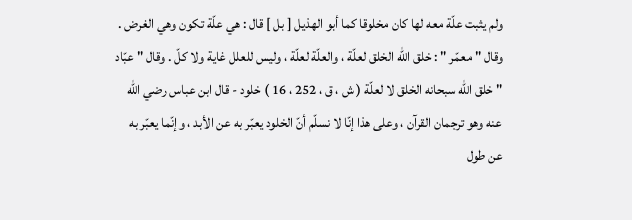ولم يثبت علّة معه لها كان مخلوقا كما أبو الهذيل [ بل ] قال : هي علّة تكون وهي الغرض . وقال " معمّر " : خلق اللّه الخلق لعلّة ، والعلّة لعلّة ، وليس للعلل غاية ولا كلّ . وقال " عبّاد " خلق اللّه سبحانه الخلق لا لعلّة ( ش ، ق ، 252 ، 16 ) خلود - قال ابن عباس رضي اللّه عنه وهو ترجمان القرآن ، وعلى هذا إنّا لا نسلّم أنّ الخلود يعبّر به عن الأبد ، وإنّما يعبّر به عن طول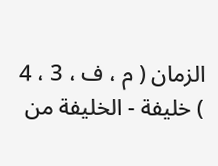الزمان ( م ، ف ، 3 ، 4 ) خليفة - الخليفة من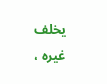يخلف غيره ،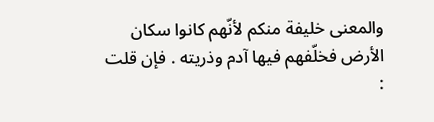والمعنى خليفة منكم لأنّهم كانوا سكان الأرض فخلّفهم فيها آدم وذريته . فإن قلت :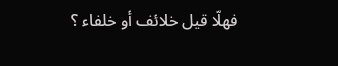فهلّا قيل خلائف أو خلفاء ؟